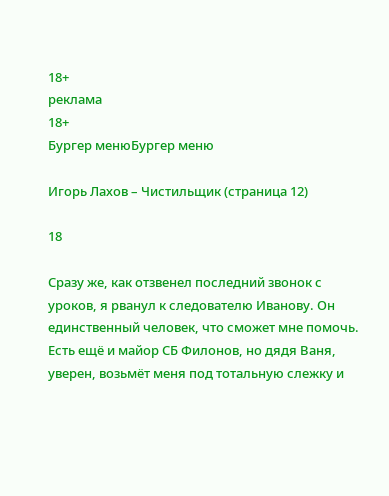18+
реклама
18+
Бургер менюБургер меню

Игорь Лахов – Чистильщик (страница 12)

18

Сразу же, как отзвенел последний звонок с уроков, я рванул к следователю Иванову. Он единственный человек, что сможет мне помочь. Есть ещё и майор СБ Филонов, но дядя Ваня, уверен, возьмёт меня под тотальную слежку и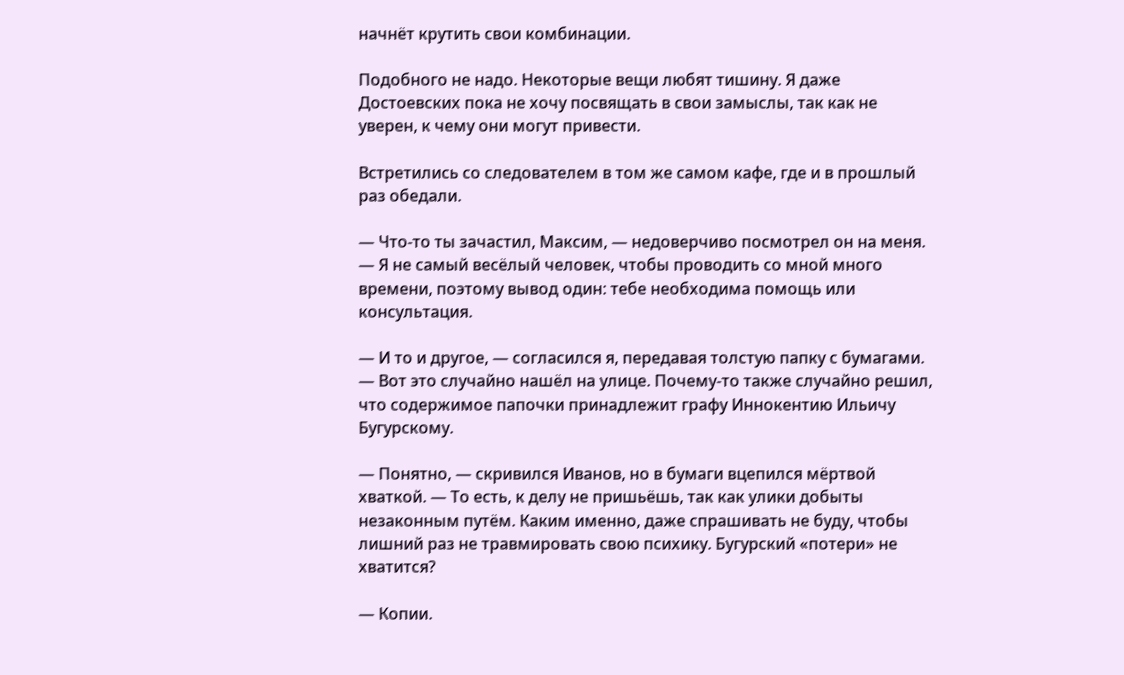начнёт крутить свои комбинации.

Подобного не надо. Некоторые вещи любят тишину. Я даже Достоевских пока не хочу посвящать в свои замыслы, так как не уверен, к чему они могут привести.

Встретились со следователем в том же самом кафе, где и в прошлый раз обедали.

— Что-то ты зачастил, Максим, — недоверчиво посмотрел он на меня. — Я не самый весёлый человек, чтобы проводить со мной много времени, поэтому вывод один: тебе необходима помощь или консультация.

— И то и другое, — согласился я, передавая толстую папку с бумагами. — Вот это случайно нашёл на улице. Почему-то также случайно решил, что содержимое папочки принадлежит графу Иннокентию Ильичу Бугурскому.

— Понятно, — скривился Иванов, но в бумаги вцепился мёртвой хваткой. — То есть, к делу не пришьёшь, так как улики добыты незаконным путём. Каким именно, даже спрашивать не буду, чтобы лишний раз не травмировать свою психику. Бугурский «потери» не хватится?

— Копии.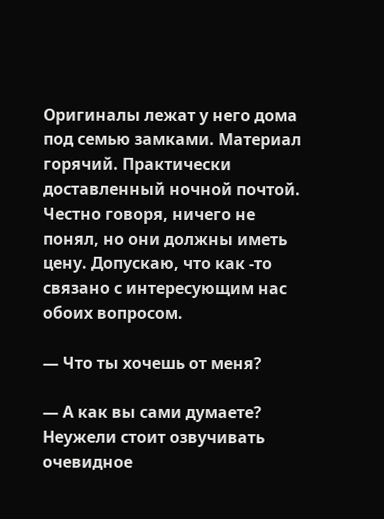Оригиналы лежат у него дома под семью замками. Материал горячий. Практически доставленный ночной почтой. Честно говоря, ничего не понял, но они должны иметь цену. Допускаю, что как -то связано с интересующим нас обоих вопросом.

— Что ты хочешь от меня?

— А как вы сами думаете? Неужели стоит озвучивать очевидное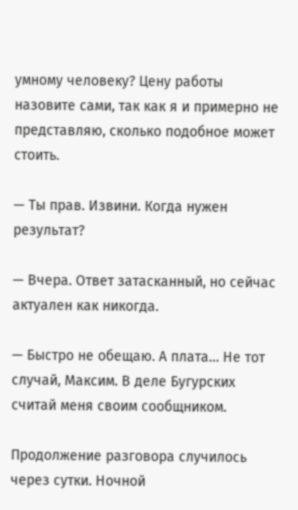умному человеку? Цену работы назовите сами, так как я и примерно не представляю, сколько подобное может стоить.

— Ты прав. Извини. Когда нужен результат?

— Вчера. Ответ затасканный, но сейчас актуален как никогда.

— Быстро не обещаю. А плата… Не тот случай, Максим. В деле Бугурских считай меня своим сообщником.

Продолжение разговора случилось через сутки. Ночной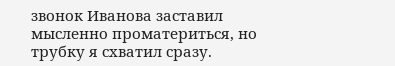звонок Иванова заставил мысленно проматериться, но трубку я схватил сразу.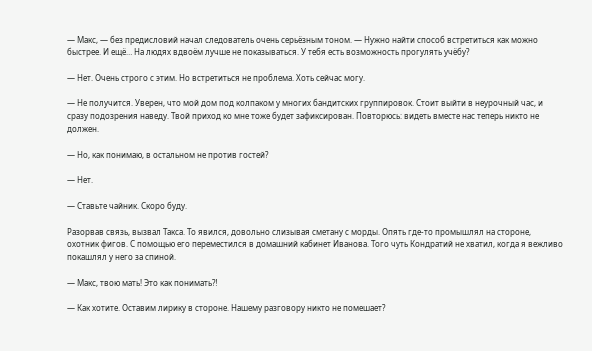— Макс, — без предисловий начал следователь очень серьёзным тоном. — Нужно найти способ встретиться как можно быстрее. И ещё… На людях вдвоём лучше не показываться. У тебя есть возможность прогулять учёбу?

— Нет. Очень строго с этим. Но встретиться не проблема. Хоть сейчас могу.

— Не получится. Уверен, что мой дом под колпаком у многих бандитских группировок. Стоит выйти в неурочный час, и сразу подозрения наведу. Твой приход ко мне тоже будет зафиксирован. Повторюсь: видеть вместе нас теперь никто не должен.

— Но, как понимаю, в остальном не против гостей?

— Нет.

— Ставьте чайник. Скоро буду.

Разорвав связь, вызвал Такса. То явился, довольно слизывая сметану с морды. Опять где-то промышлял на стороне, охотник фигов. С помощью его переместился в домашний кабинет Иванова. Того чуть Кондратий не хватил, когда я вежливо покашлял у него за спиной.

— Макс, твою мать! Это как понимать⁈

— Как хотите. Оставим лирику в стороне. Нашему разговору никто не помешает?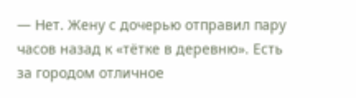— Нет. Жену с дочерью отправил пару часов назад к «тётке в деревню». Есть за городом отличное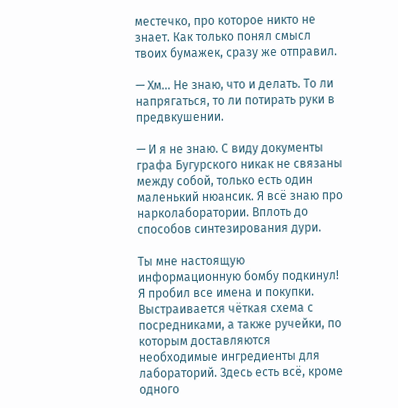местечко, про которое никто не знает. Как только понял смысл твоих бумажек, сразу же отправил.

— Хм… Не знаю, что и делать. То ли напрягаться, то ли потирать руки в предвкушении.

— И я не знаю. С виду документы графа Бугурского никак не связаны между собой, только есть один маленький нюансик. Я всё знаю про нарколаборатории. Вплоть до способов синтезирования дури.

Ты мне настоящую информационную бомбу подкинул! Я пробил все имена и покупки. Выстраивается чёткая схема с посредниками, а также ручейки, по которым доставляются необходимые ингредиенты для лабораторий. Здесь есть всё, кроме одного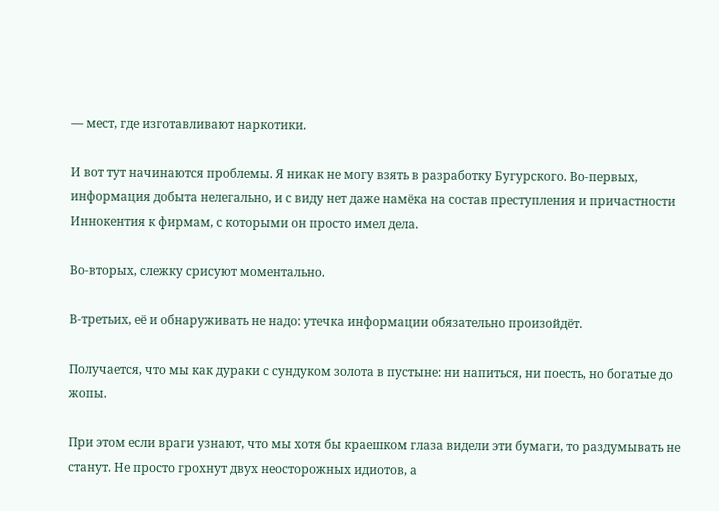— мест, где изготавливают наркотики.

И вот тут начинаются проблемы. Я никак не могу взять в разработку Бугурского. Во-первых, информация добыта нелегально, и с виду нет даже намёка на состав преступления и причастности Иннокентия к фирмам, с которыми он просто имел дела.

Во-вторых, слежку срисуют моментально.

В-третьих, её и обнаруживать не надо: утечка информации обязательно произойдёт.

Получается, что мы как дураки с сундуком золота в пустыне: ни напиться, ни поесть, но богатые до жопы.

При этом если враги узнают, что мы хотя бы краешком глаза видели эти бумаги, то раздумывать не станут. Не просто грохнут двух неосторожных идиотов, а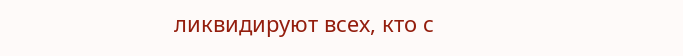ликвидируют всех, кто с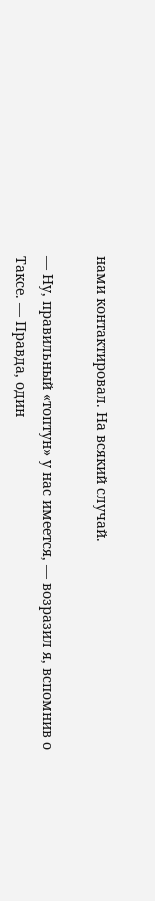нами контактировал. На всякий случай.

— Ну, правильный «топтун» у нас имеется, — возразил я, вспомнив о Таксе. — Правда, один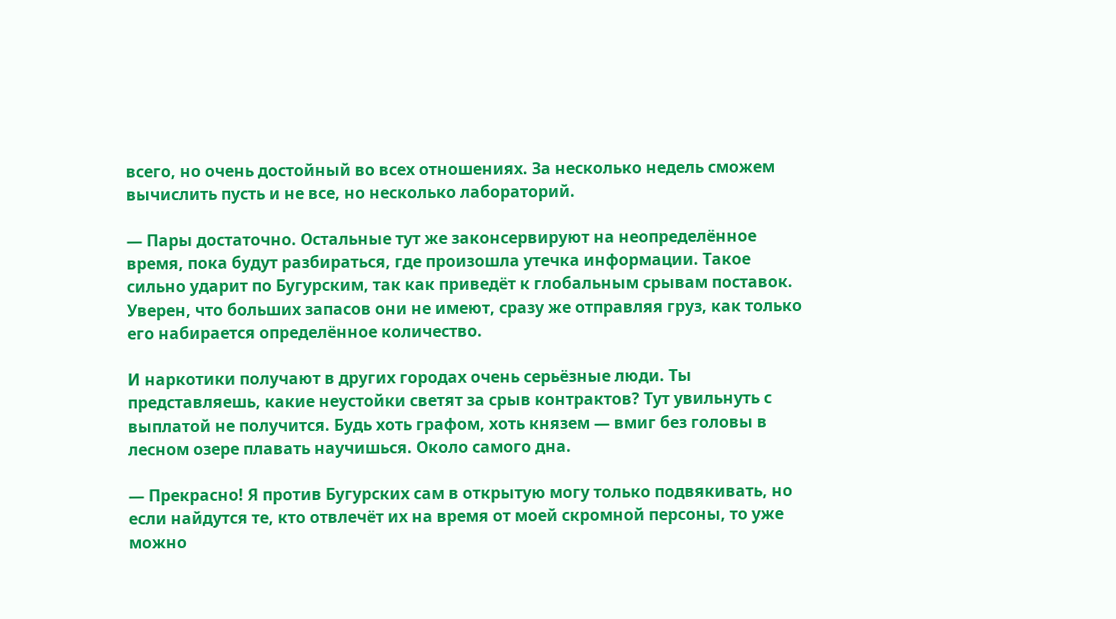всего, но очень достойный во всех отношениях. За несколько недель сможем вычислить пусть и не все, но несколько лабораторий.

— Пары достаточно. Остальные тут же законсервируют на неопределённое время, пока будут разбираться, где произошла утечка информации. Такое сильно ударит по Бугурским, так как приведёт к глобальным срывам поставок. Уверен, что больших запасов они не имеют, сразу же отправляя груз, как только его набирается определённое количество.

И наркотики получают в других городах очень серьёзные люди. Ты представляешь, какие неустойки светят за срыв контрактов? Тут увильнуть с выплатой не получится. Будь хоть графом, хоть князем — вмиг без головы в лесном озере плавать научишься. Около самого дна.

— Прекрасно! Я против Бугурских сам в открытую могу только подвякивать, но если найдутся те, кто отвлечёт их на время от моей скромной персоны, то уже можно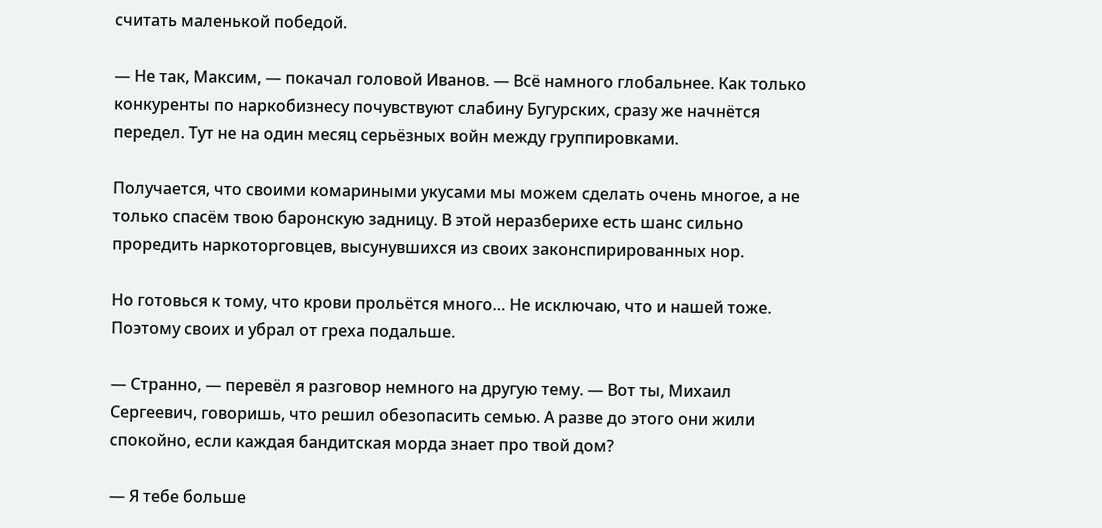считать маленькой победой.

— Не так, Максим, — покачал головой Иванов. — Всё намного глобальнее. Как только конкуренты по наркобизнесу почувствуют слабину Бугурских, сразу же начнётся передел. Тут не на один месяц серьёзных войн между группировками.

Получается, что своими комариными укусами мы можем сделать очень многое, а не только спасём твою баронскую задницу. В этой неразберихе есть шанс сильно проредить наркоторговцев, высунувшихся из своих законспирированных нор.

Но готовься к тому, что крови прольётся много… Не исключаю, что и нашей тоже. Поэтому своих и убрал от греха подальше.

— Странно, — перевёл я разговор немного на другую тему. — Вот ты, Михаил Сергеевич, говоришь, что решил обезопасить семью. А разве до этого они жили спокойно, если каждая бандитская морда знает про твой дом?

— Я тебе больше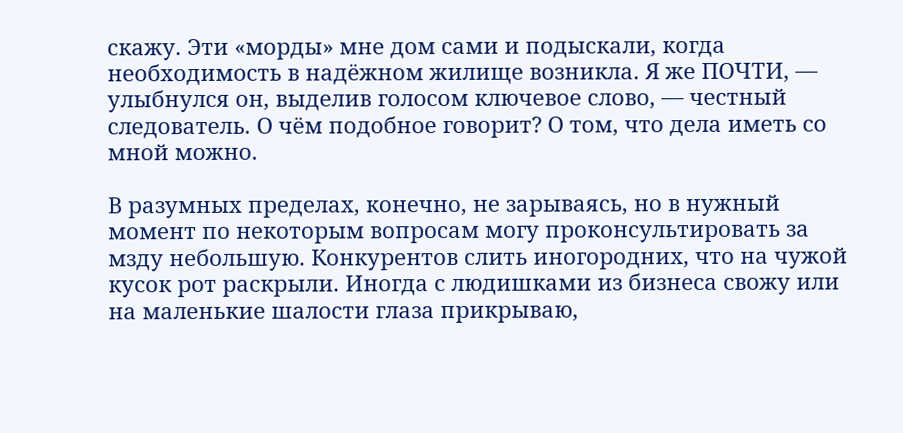скажу. Эти «морды» мне дом сами и подыскали, когда необходимость в надёжном жилище возникла. Я же ПОЧТИ, — улыбнулся он, выделив голосом ключевое слово, — честный следователь. О чём подобное говорит? О том, что дела иметь со мной можно.

В разумных пределах, конечно, не зарываясь, но в нужный момент по некоторым вопросам могу проконсультировать за мзду небольшую. Конкурентов слить иногородних, что на чужой кусок рот раскрыли. Иногда с людишками из бизнеса свожу или на маленькие шалости глаза прикрываю,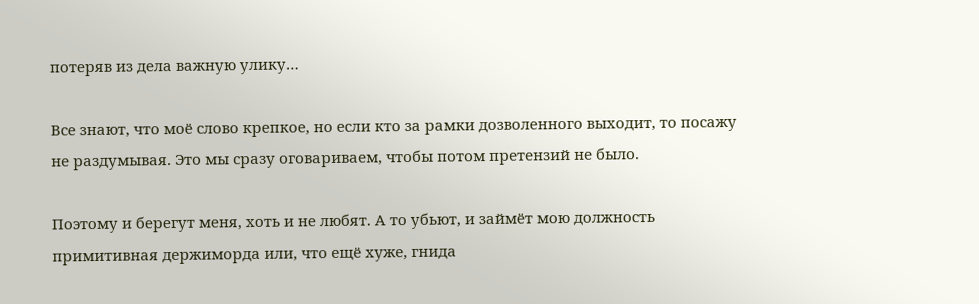потеряв из дела важную улику…

Все знают, что моё слово крепкое, но если кто за рамки дозволенного выходит, то посажу не раздумывая. Это мы сразу оговариваем, чтобы потом претензий не было.

Поэтому и берегут меня, хоть и не любят. А то убьют, и займёт мою должность примитивная держиморда или, что ещё хуже, гнида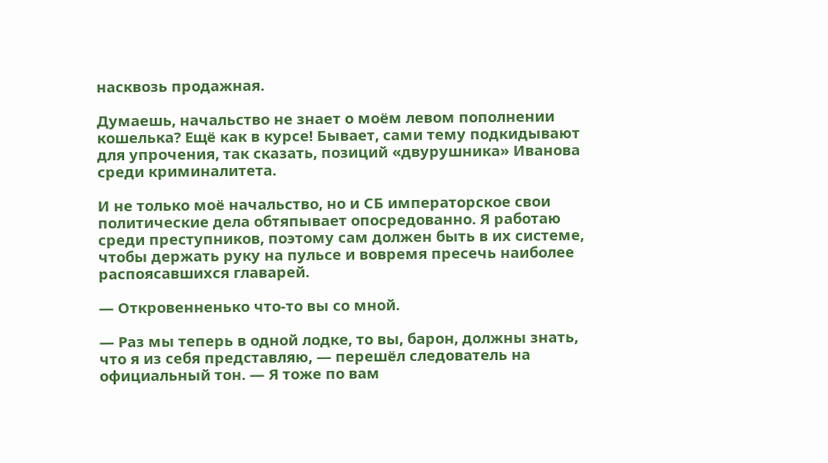насквозь продажная.

Думаешь, начальство не знает о моём левом пополнении кошелька? Ещё как в курсе! Бывает, сами тему подкидывают для упрочения, так сказать, позиций «двурушника» Иванова среди криминалитета.

И не только моё начальство, но и СБ императорское свои политические дела обтяпывает опосредованно. Я работаю среди преступников, поэтому сам должен быть в их системе, чтобы держать руку на пульсе и вовремя пресечь наиболее распоясавшихся главарей.

— Откровенненько что-то вы со мной.

— Раз мы теперь в одной лодке, то вы, барон, должны знать, что я из себя представляю, — перешёл следователь на официальный тон. — Я тоже по вам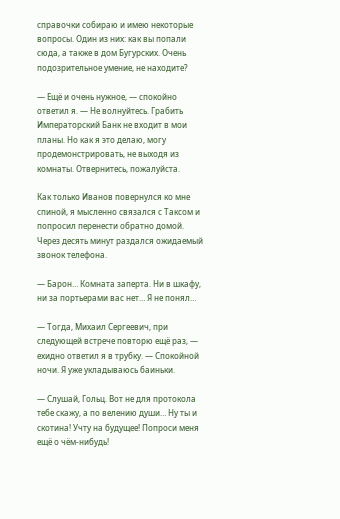справочки собираю и имею некоторые вопросы. Один из них: как вы попали сюда, а также в дом Бугурских. Очень подозрительное умение, не находите?

— Ещё и очень нужное, — спокойно ответил я. — Не волнуйтесь. Грабить Императорский Банк не входит в мои планы. Но как я это делаю, могу продемонстрировать, не выходя из комнаты. Отвернитесь, пожалуйста.

Как только Иванов повернулся ко мне спиной, я мысленно связался с Таксом и попросил перенести обратно домой. Через десять минут раздался ожидаемый звонок телефона.

— Барон… Комната заперта. Ни в шкафу, ни за портьерами вас нет… Я не понял…

— Тогда, Михаил Сергеевич, при следующей встрече повторю ещё раз, — ехидно ответил я в трубку. — Спокойной ночи. Я уже укладываюсь баиньки.

— Слушай, Гольц. Вот не для протокола тебе скажу, а по велению души… Ну ты и скотина! Учту на будущее! Попроси меня ещё о чём-нибудь!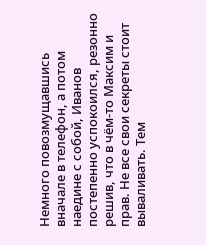Немного повозмущавшись вначале в телефон, а потом наедине с собой, Иванов постепенно успокоился, резонно решив, что в чём-то Максим и прав. Не все свои секреты стоит вываливать. Тем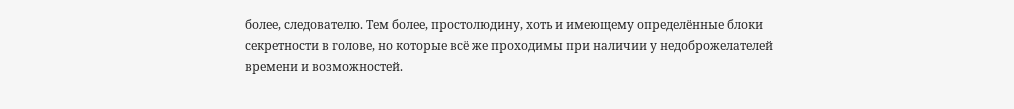более, следователю. Тем более, простолюдину, хоть и имеющему определённые блоки секретности в голове, но которые всё же проходимы при наличии у недоброжелателей времени и возможностей.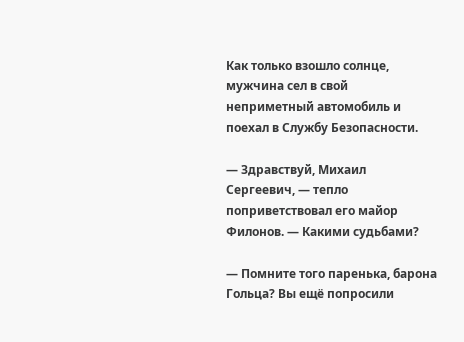Как только взошло солнце, мужчина сел в свой неприметный автомобиль и поехал в Службу Безопасности.

— Здравствуй, Михаил Сергеевич, — тепло поприветствовал его майор Филонов. — Какими судьбами?

— Помните того паренька, барона Гольца? Вы ещё попросили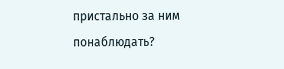пристально за ним понаблюдать?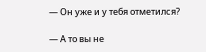— Он уже и у тебя отметился?

— А то вы не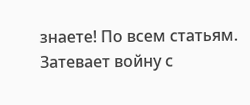знаете! По всем статьям. Затевает войну с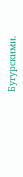Бугурскими.